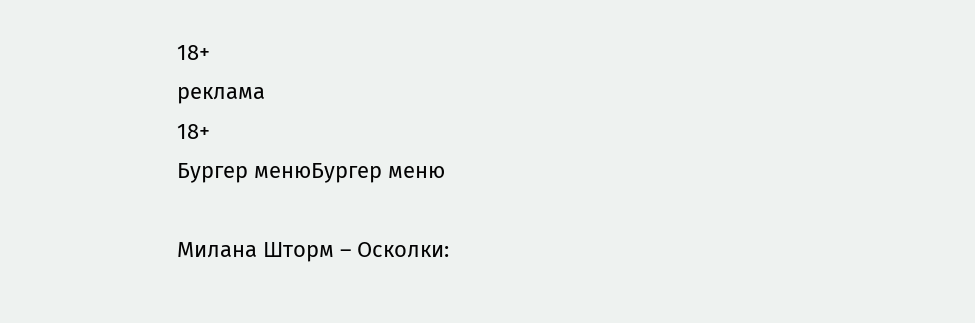18+
реклама
18+
Бургер менюБургер меню

Милана Шторм – Осколки: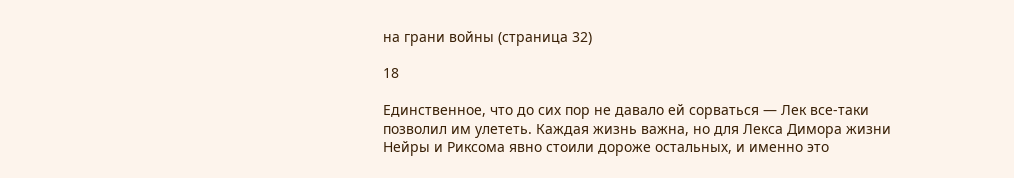на грани войны (страница 32)

18

Единственное, что до сих пор не давало ей сорваться — Лек все-таки позволил им улететь. Каждая жизнь важна, но для Лекса Димора жизни Нейры и Риксома явно стоили дороже остальных, и именно это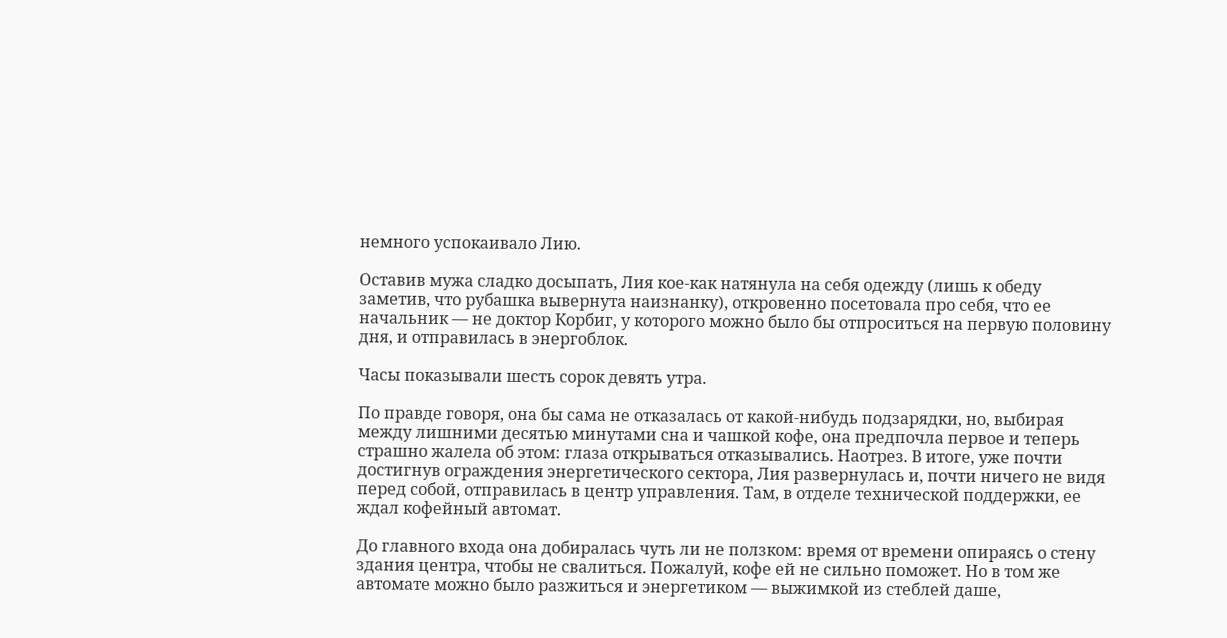немного успокаивало Лию.

Оставив мужа сладко досыпать, Лия кое-как натянула на себя одежду (лишь к обеду заметив, что рубашка вывернута наизнанку), откровенно посетовала про себя, что ее начальник — не доктор Корбиг, у которого можно было бы отпроситься на первую половину дня, и отправилась в энергоблок.

Часы показывали шесть сорок девять утра.

По правде говоря, она бы сама не отказалась от какой-нибудь подзарядки, но, выбирая между лишними десятью минутами сна и чашкой кофе, она предпочла первое и теперь страшно жалела об этом: глаза открываться отказывались. Наотрез. В итоге, уже почти достигнув ограждения энергетического сектора, Лия развернулась и, почти ничего не видя перед собой, отправилась в центр управления. Там, в отделе технической поддержки, ее ждал кофейный автомат.

До главного входа она добиралась чуть ли не ползком: время от времени опираясь о стену здания центра, чтобы не свалиться. Пожалуй, кофе ей не сильно поможет. Но в том же автомате можно было разжиться и энергетиком — выжимкой из стеблей даше,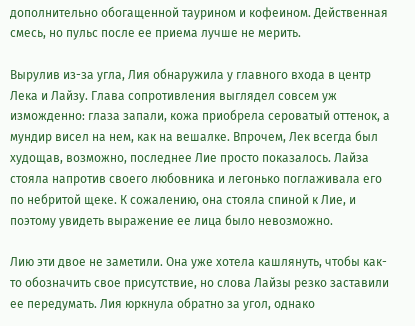дополнительно обогащенной таурином и кофеином. Действенная смесь, но пульс после ее приема лучше не мерить.

Вырулив из-за угла, Лия обнаружила у главного входа в центр Лека и Лайзу. Глава сопротивления выглядел совсем уж изможденно: глаза запали, кожа приобрела сероватый оттенок, а мундир висел на нем, как на вешалке. Впрочем, Лек всегда был худощав, возможно, последнее Лие просто показалось. Лайза стояла напротив своего любовника и легонько поглаживала его по небритой щеке. К сожалению, она стояла спиной к Лие, и поэтому увидеть выражение ее лица было невозможно.

Лию эти двое не заметили. Она уже хотела кашлянуть, чтобы как-то обозначить свое присутствие, но слова Лайзы резко заставили ее передумать. Лия юркнула обратно за угол, однако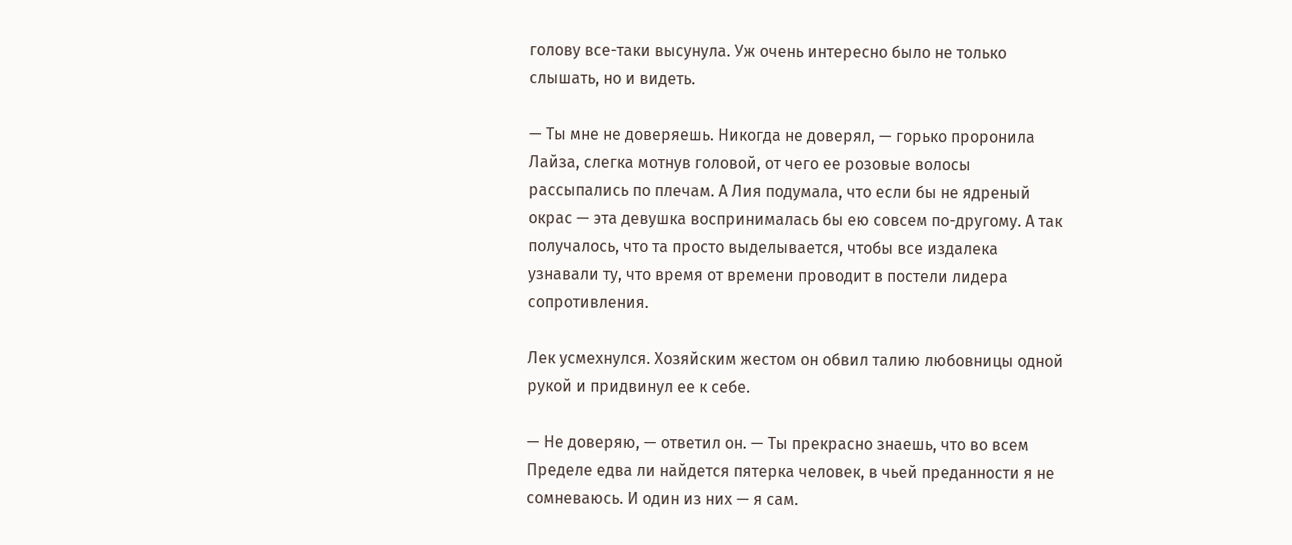голову все-таки высунула. Уж очень интересно было не только слышать, но и видеть.

— Ты мне не доверяешь. Никогда не доверял, — горько проронила Лайза, слегка мотнув головой, от чего ее розовые волосы рассыпались по плечам. А Лия подумала, что если бы не ядреный окрас — эта девушка воспринималась бы ею совсем по-другому. А так получалось, что та просто выделывается, чтобы все издалека узнавали ту, что время от времени проводит в постели лидера сопротивления.

Лек усмехнулся. Хозяйским жестом он обвил талию любовницы одной рукой и придвинул ее к себе.

— Не доверяю, — ответил он. — Ты прекрасно знаешь, что во всем Пределе едва ли найдется пятерка человек, в чьей преданности я не сомневаюсь. И один из них — я сам.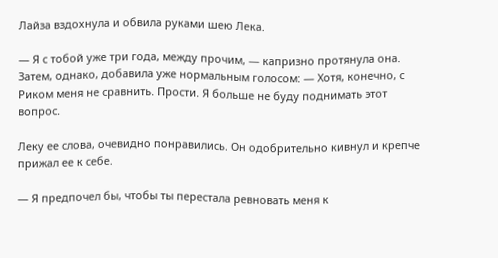Лайза вздохнула и обвила руками шею Лека.

— Я с тобой уже три года, между прочим, — капризно протянула она. Затем, однако, добавила уже нормальным голосом: — Хотя, конечно, с Риком меня не сравнить. Прости. Я больше не буду поднимать этот вопрос.

Леку ее слова, очевидно понравились. Он одобрительно кивнул и крепче прижал ее к себе.

— Я предпочел бы, чтобы ты перестала ревновать меня к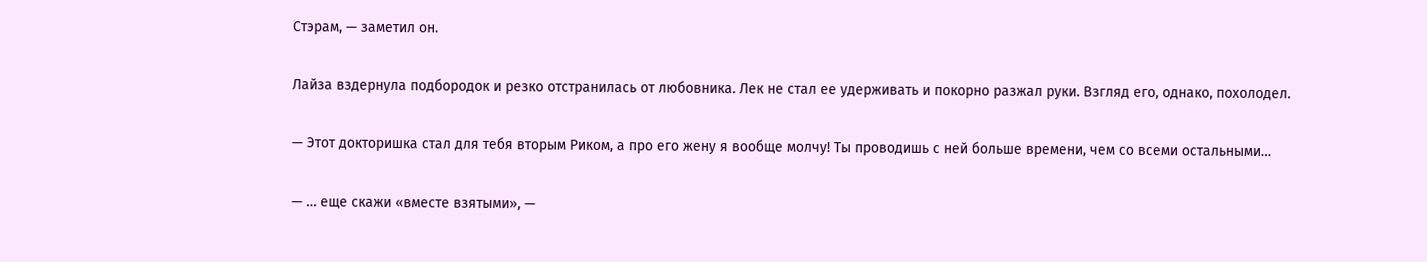Стэрам, — заметил он.

Лайза вздернула подбородок и резко отстранилась от любовника. Лек не стал ее удерживать и покорно разжал руки. Взгляд его, однако, похолодел.

— Этот докторишка стал для тебя вторым Риком, а про его жену я вообще молчу! Ты проводишь с ней больше времени, чем со всеми остальными…

— … еще скажи «вместе взятыми», —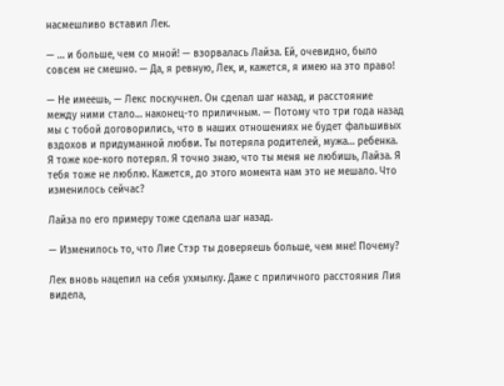насмешливо вставил Лек.

— … и больше, чем со мной! — взорвалась Лайза. Ей, очевидно, было совсем не смешно. — Да, я ревную, Лек, и, кажется, я имею на это право!

— Не имеешь, — Лекс поскучнел. Он сделал шаг назад, и расстояние между ними стало… наконец-то приличным. — Потому что три года назад мы с тобой договорились, что в наших отношениях не будет фальшивых вздохов и придуманной любви. Ты потеряла родителей, мужа… ребенка. Я тоже кое-кого потерял. Я точно знаю, что ты меня не любишь, Лайза. Я тебя тоже не люблю. Кажется, до этого момента нам это не мешало. Что изменилось сейчас?

Лайза по его примеру тоже сделала шаг назад.

— Изменилось то, что Лие Стэр ты доверяешь больше, чем мне! Почему?

Лек вновь нацепил на себя ухмылку. Даже с приличного расстояния Лия видела,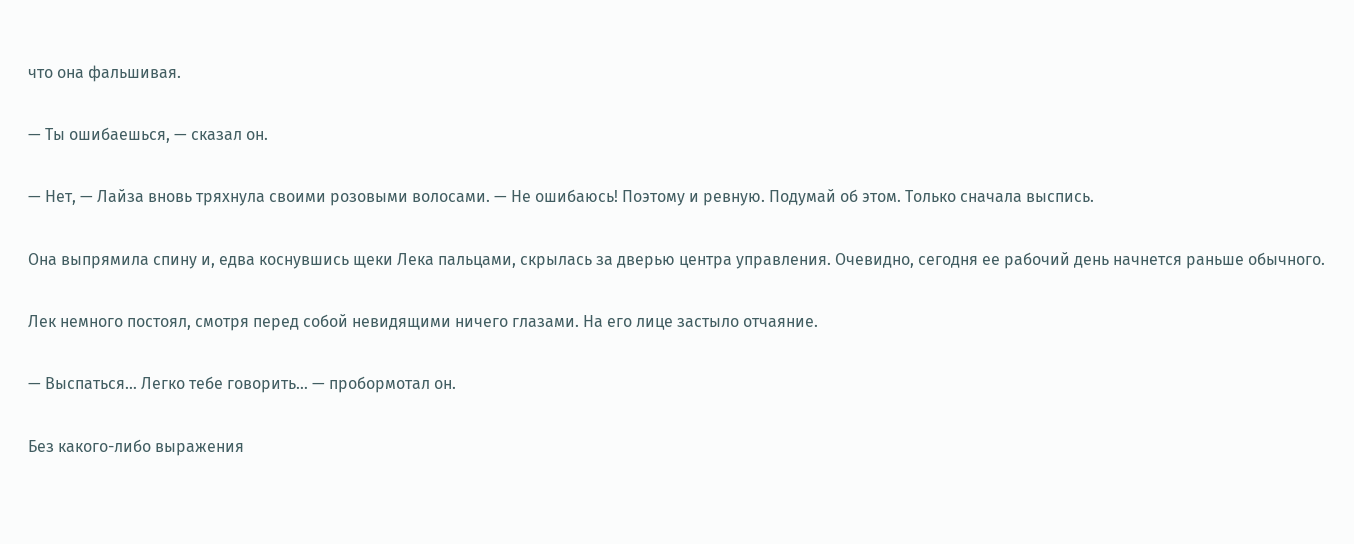что она фальшивая.

— Ты ошибаешься, — сказал он.

— Нет, — Лайза вновь тряхнула своими розовыми волосами. — Не ошибаюсь! Поэтому и ревную. Подумай об этом. Только сначала выспись.

Она выпрямила спину и, едва коснувшись щеки Лека пальцами, скрылась за дверью центра управления. Очевидно, сегодня ее рабочий день начнется раньше обычного.

Лек немного постоял, смотря перед собой невидящими ничего глазами. На его лице застыло отчаяние.

— Выспаться… Легко тебе говорить… — пробормотал он.

Без какого-либо выражения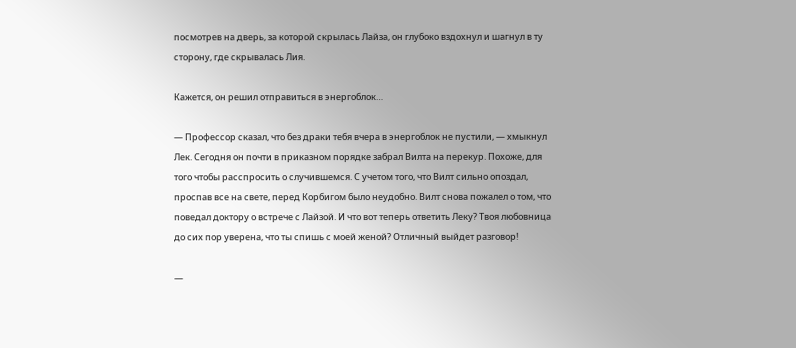посмотрев на дверь, за которой скрылась Лайза, он глубоко вздохнул и шагнул в ту сторону, где скрывалась Лия.

Кажется, он решил отправиться в энергоблок…

— Профессор сказал, что без драки тебя вчера в энергоблок не пустили, — хмыкнул Лек. Сегодня он почти в приказном порядке забрал Вилта на перекур. Похоже, для того чтобы расспросить о случившемся. С учетом того, что Вилт сильно опоздал, проспав все на свете, перед Корбигом было неудобно. Вилт снова пожалел о том, что поведал доктору о встрече с Лайзой. И что вот теперь ответить Леку? Твоя любовница до сих пор уверена, что ты спишь с моей женой? Отличный выйдет разговор!

—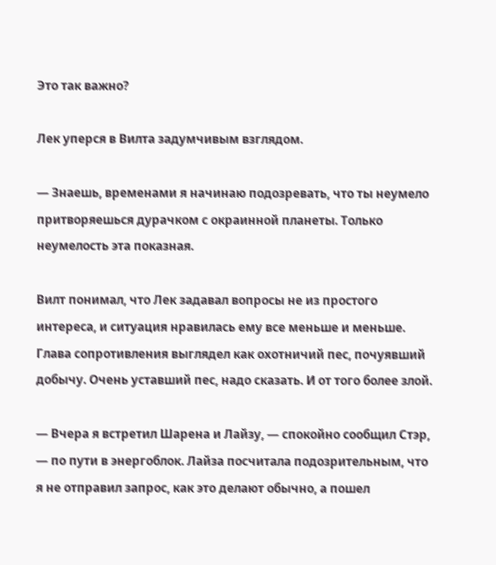Это так важно?

Лек уперся в Вилта задумчивым взглядом.

— Знаешь, временами я начинаю подозревать, что ты неумело притворяешься дурачком с окраинной планеты. Только неумелость эта показная.

Вилт понимал, что Лек задавал вопросы не из простого интереса, и ситуация нравилась ему все меньше и меньше. Глава сопротивления выглядел как охотничий пес, почуявший добычу. Очень уставший пес, надо сказать. И от того более злой.

— Вчера я встретил Шарена и Лайзу, — спокойно сообщил Стэр, — по пути в энергоблок. Лайза посчитала подозрительным, что я не отправил запрос, как это делают обычно, а пошел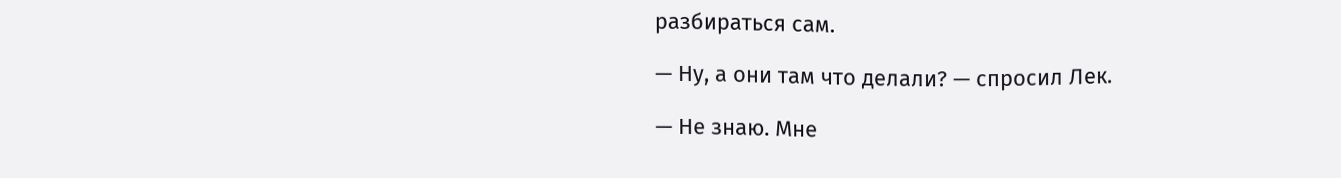разбираться сам.

— Ну, а они там что делали? — спросил Лек.

— Не знаю. Мне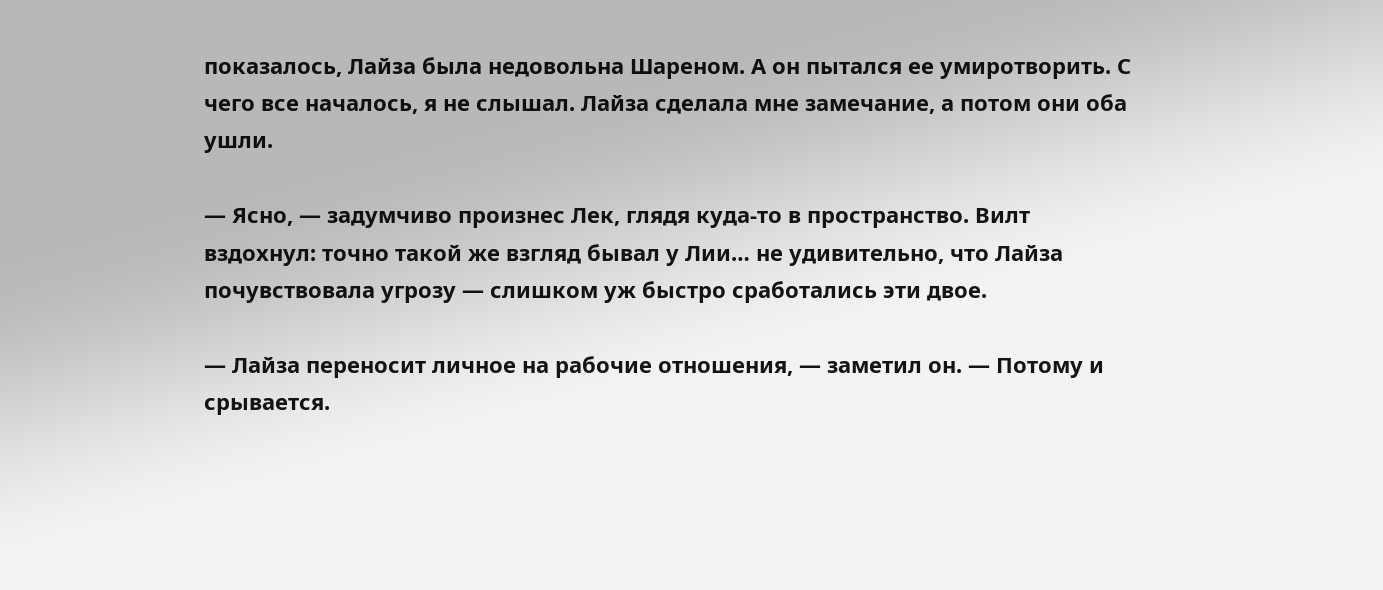показалось, Лайза была недовольна Шареном. А он пытался ее умиротворить. С чего все началось, я не слышал. Лайза сделала мне замечание, а потом они оба ушли.

— Ясно, — задумчиво произнес Лек, глядя куда-то в пространство. Вилт вздохнул: точно такой же взгляд бывал у Лии… не удивительно, что Лайза почувствовала угрозу — слишком уж быстро сработались эти двое.

— Лайза переносит личное на рабочие отношения, — заметил он. — Потому и срывается.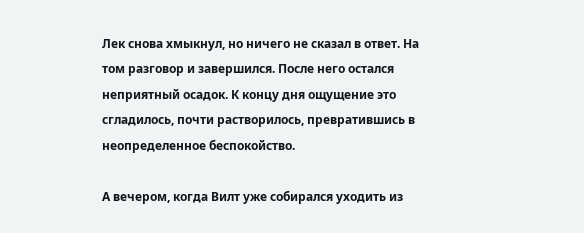Лек снова хмыкнул, но ничего не сказал в ответ. На том разговор и завершился. После него остался неприятный осадок. К концу дня ощущение это сгладилось, почти растворилось, превратившись в неопределенное беспокойство.

А вечером, когда Вилт уже собирался уходить из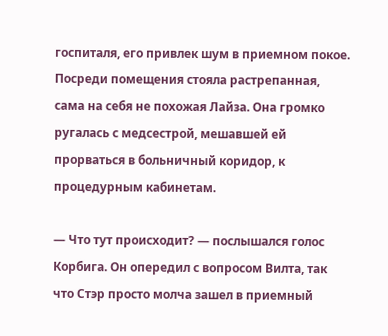госпиталя, его привлек шум в приемном покое. Посреди помещения стояла растрепанная, сама на себя не похожая Лайза. Она громко ругалась с медсестрой, мешавшей ей прорваться в больничный коридор, к процедурным кабинетам.

— Что тут происходит? — послышался голос Корбига. Он опередил с вопросом Вилта, так что Стэр просто молча зашел в приемный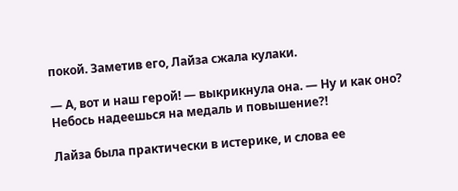покой. Заметив его, Лайза сжала кулаки.

— А, вот и наш герой! — выкрикнула она. — Ну и как оно? Небось надеешься на медаль и повышение?!

Лайза была практически в истерике, и слова ее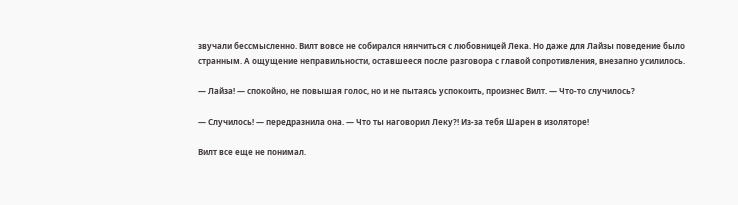звучали бессмысленно. Вилт вовсе не собирался нянчиться с любовницей Лека. Но даже для Лайзы поведение было странным. А ощущение неправильности, оставшееся после разговора с главой сопротивления, внезапно усилилось.

— Лайза! — спокойно, не повышая голос, но и не пытаясь успокоить, произнес Вилт. — Что-то случилось?

— Случилось! — передразнила она. — Что ты наговорил Леку?! Из-за тебя Шарен в изоляторе!

Вилт все еще не понимал.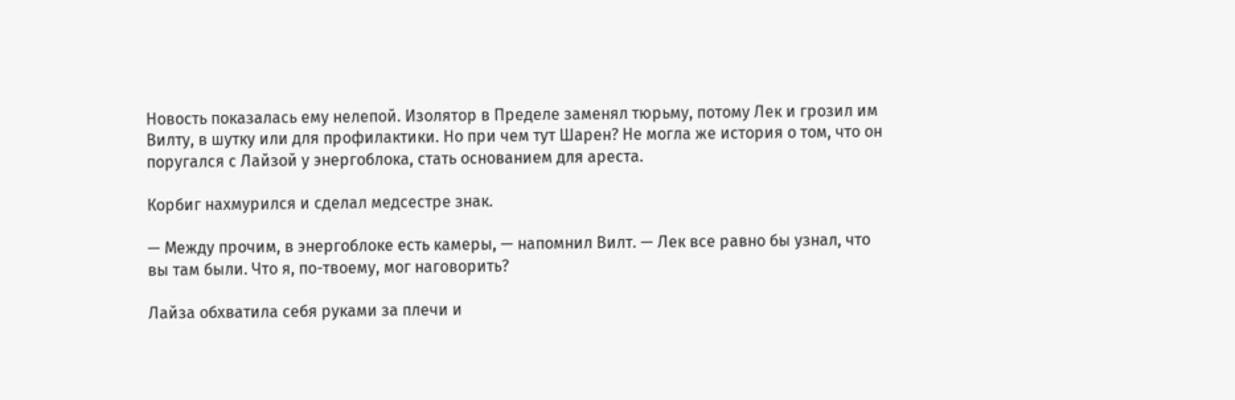Новость показалась ему нелепой. Изолятор в Пределе заменял тюрьму, потому Лек и грозил им Вилту, в шутку или для профилактики. Но при чем тут Шарен? Не могла же история о том, что он поругался с Лайзой у энергоблока, стать основанием для ареста.

Корбиг нахмурился и сделал медсестре знак.

— Между прочим, в энергоблоке есть камеры, — напомнил Вилт. — Лек все равно бы узнал, что вы там были. Что я, по-твоему, мог наговорить?

Лайза обхватила себя руками за плечи и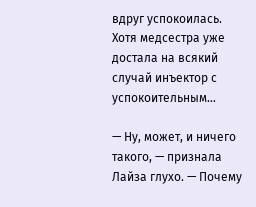вдруг успокоилась. Хотя медсестра уже достала на всякий случай инъектор с успокоительным…

— Ну, может, и ничего такого, — признала Лайза глухо. — Почему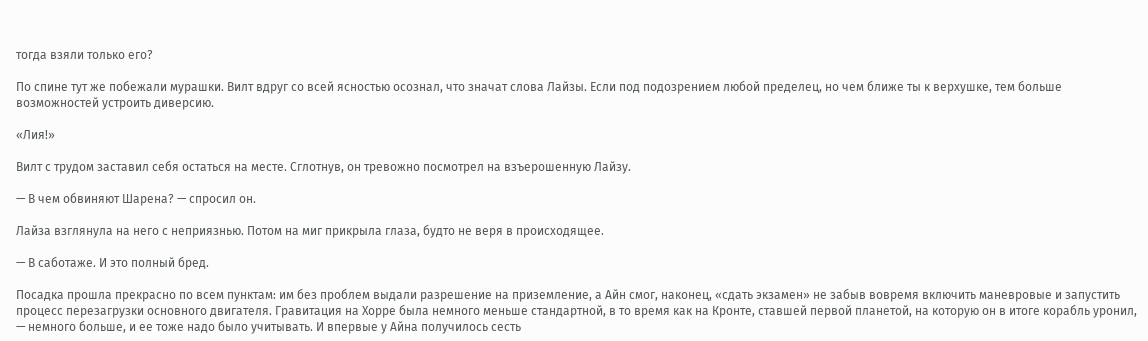тогда взяли только его?

По спине тут же побежали мурашки. Вилт вдруг со всей ясностью осознал, что значат слова Лайзы. Если под подозрением любой пределец, но чем ближе ты к верхушке, тем больше возможностей устроить диверсию.

«Лия!»

Вилт с трудом заставил себя остаться на месте. Сглотнув, он тревожно посмотрел на взъерошенную Лайзу.

— В чем обвиняют Шарена? — спросил он.

Лайза взглянула на него с неприязнью. Потом на миг прикрыла глаза, будто не веря в происходящее.

— В саботаже. И это полный бред.

Посадка прошла прекрасно по всем пунктам: им без проблем выдали разрешение на приземление, а Айн смог, наконец, «сдать экзамен» не забыв вовремя включить маневровые и запустить процесс перезагрузки основного двигателя. Гравитация на Хорре была немного меньше стандартной, в то время как на Кронте, ставшей первой планетой, на которую он в итоге корабль уронил, — немного больше, и ее тоже надо было учитывать. И впервые у Айна получилось сесть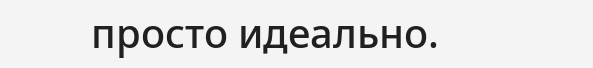просто идеально.